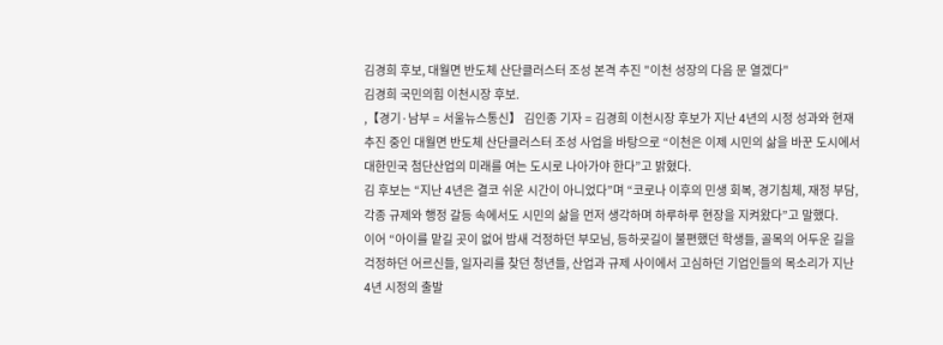김경희 후보, 대월면 반도체 산단클러스터 조성 본격 추진 "이천 성장의 다음 문 열겠다"
김경희 국민의힘 이천시장 후보.
,【경기·남부 = 서울뉴스통신】 김인종 기자 = 김경희 이천시장 후보가 지난 4년의 시정 성과와 현재 추진 중인 대월면 반도체 산단클러스터 조성 사업을 바탕으로 “이천은 이제 시민의 삶을 바꾼 도시에서 대한민국 첨단산업의 미래를 여는 도시로 나아가야 한다”고 밝혔다.
김 후보는 “지난 4년은 결코 쉬운 시간이 아니었다”며 “코로나 이후의 민생 회복, 경기침체, 재정 부담, 각종 규제와 행정 갈등 속에서도 시민의 삶을 먼저 생각하며 하루하루 현장을 지켜왔다”고 말했다.
이어 “아이를 맡길 곳이 없어 밤새 걱정하던 부모님, 등하굣길이 불편했던 학생들, 골목의 어두운 길을 걱정하던 어르신들, 일자리를 찾던 청년들, 산업과 규제 사이에서 고심하던 기업인들의 목소리가 지난 4년 시정의 출발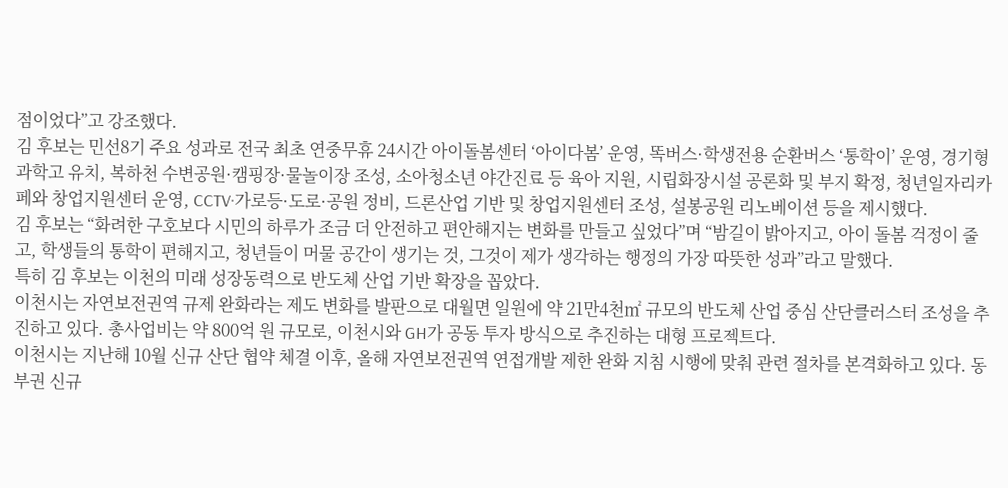점이었다”고 강조했다.
김 후보는 민선8기 주요 성과로 전국 최초 연중무휴 24시간 아이돌봄센터 ‘아이다봄’ 운영, 똑버스·학생전용 순환버스 ‘통학이’ 운영, 경기형 과학고 유치, 복하천 수변공원·캠핑장·물놀이장 조성, 소아청소년 야간진료 등 육아 지원, 시립화장시설 공론화 및 부지 확정, 청년일자리카페와 창업지원센터 운영, CCTV·가로등·도로·공원 정비, 드론산업 기반 및 창업지원센터 조성, 설봉공원 리노베이션 등을 제시했다.
김 후보는 “화려한 구호보다 시민의 하루가 조금 더 안전하고 편안해지는 변화를 만들고 싶었다”며 “밤길이 밝아지고, 아이 돌봄 걱정이 줄고, 학생들의 통학이 편해지고, 청년들이 머물 공간이 생기는 것, 그것이 제가 생각하는 행정의 가장 따뜻한 성과”라고 말했다.
특히 김 후보는 이천의 미래 성장동력으로 반도체 산업 기반 확장을 꼽았다.
이천시는 자연보전권역 규제 완화라는 제도 변화를 발판으로 대월면 일원에 약 21만4천㎡ 규모의 반도체 산업 중심 산단클러스터 조성을 추진하고 있다. 총사업비는 약 800억 원 규모로, 이천시와 GH가 공동 투자 방식으로 추진하는 대형 프로젝트다.
이천시는 지난해 10월 신규 산단 협약 체결 이후, 올해 자연보전권역 연접개발 제한 완화 지침 시행에 맞춰 관련 절차를 본격화하고 있다. 동부권 신규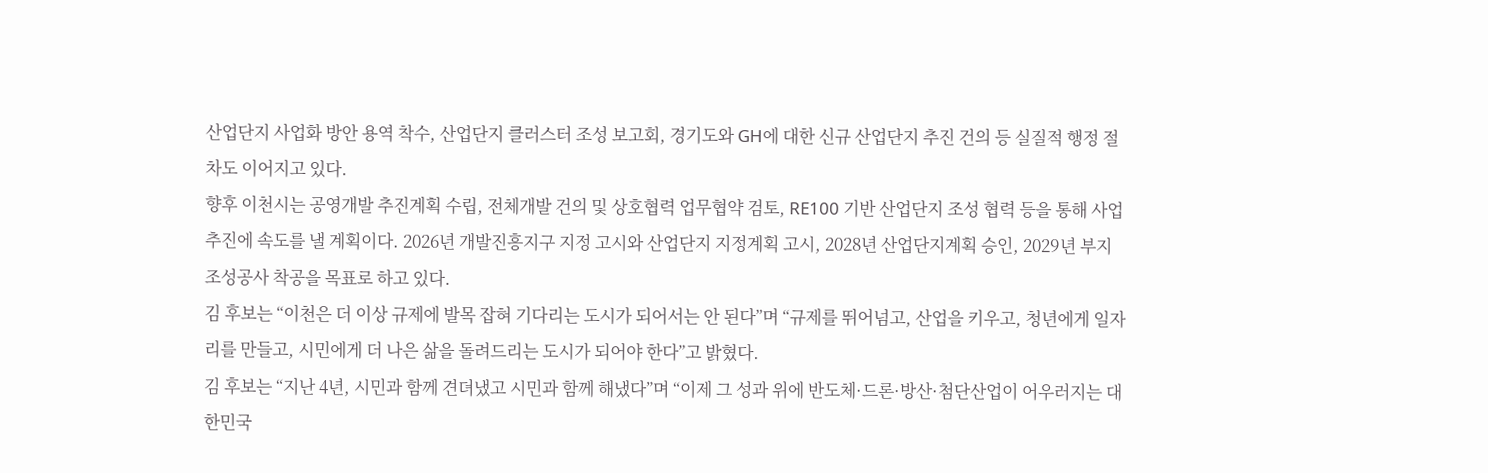산업단지 사업화 방안 용역 착수, 산업단지 클러스터 조성 보고회, 경기도와 GH에 대한 신규 산업단지 추진 건의 등 실질적 행정 절차도 이어지고 있다.
향후 이천시는 공영개발 추진계획 수립, 전체개발 건의 및 상호협력 업무협약 검토, RE100 기반 산업단지 조성 협력 등을 통해 사업 추진에 속도를 낼 계획이다. 2026년 개발진흥지구 지정 고시와 산업단지 지정계획 고시, 2028년 산업단지계획 승인, 2029년 부지조성공사 착공을 목표로 하고 있다.
김 후보는 “이천은 더 이상 규제에 발목 잡혀 기다리는 도시가 되어서는 안 된다”며 “규제를 뛰어넘고, 산업을 키우고, 청년에게 일자리를 만들고, 시민에게 더 나은 삶을 돌려드리는 도시가 되어야 한다”고 밝혔다.
김 후보는 “지난 4년, 시민과 함께 견뎌냈고 시민과 함께 해냈다”며 “이제 그 성과 위에 반도체·드론·방산·첨단산업이 어우러지는 대한민국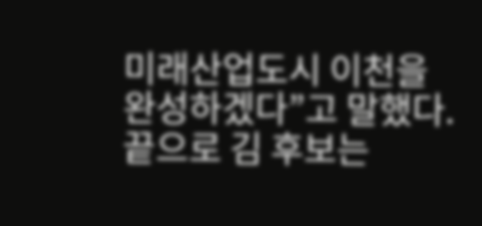미래산업도시 이천을 완성하겠다”고 말했다.
끝으로 김 후보는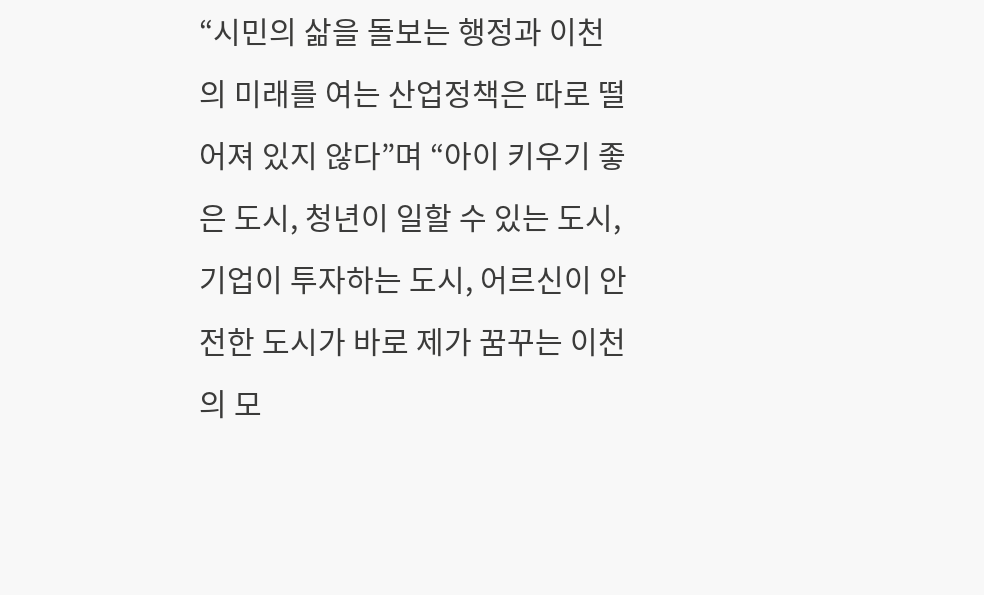“시민의 삶을 돌보는 행정과 이천의 미래를 여는 산업정책은 따로 떨어져 있지 않다”며 “아이 키우기 좋은 도시, 청년이 일할 수 있는 도시, 기업이 투자하는 도시, 어르신이 안전한 도시가 바로 제가 꿈꾸는 이천의 모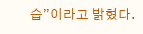습”이라고 밝혔다.